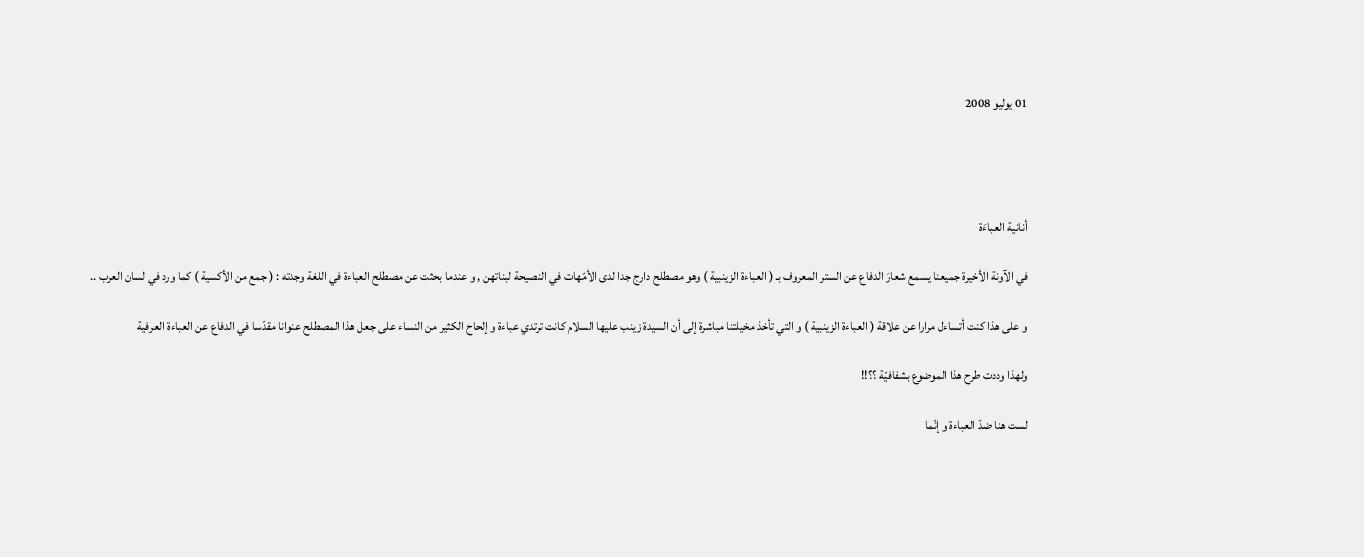01 يوليو 2008




أنانية العباءَة

في الآونة الأخيرة جميعنا يسمع شعارَ الدفاع عن الستر المعروف بـ ( العباءة الزينبية ) وهو مصطلح دارج جدا لدى الأمّهات في النصيحة لبناتهن , و عندما بحثت عن مصطلح العباءة في اللغة وجدته : ( جمع من الأكسية ) كما ورد في لسان العرب ..

و على هذا كنت أتساءل مرارا عن علاقة ( العباءة الزينبية ) و التي تأخذ مخيلتنا مباشرة إلى أن السيدة زينب عليها السلام كانت ترتدي عباءة و إلحاح الكثير من النساء على جعل هذا المصطلح عنوانا مقدّسا في الدفاع عن العباءة العرفية

ولهذا وددت طرح هذا الموضوع بشفافيّة ؟؟!!

لست هنا ضدّ العباءة و إنّما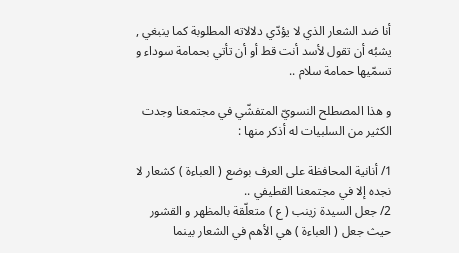أنا ضد الشعار الذي لا يؤدّي دلالاته المطلوبة كما ينبغي , يشبُه أن تقول لأسد أنت قط أو أن تأتي بحمامة سوداء و تسمّيها حمامة سلام ..

و هذا المصطلح النسويّ المتفشّي في مجتمعنا وجدت الكثير من السلبيات له أذكر منها :

1/ أنانية المحافظة على العرف بوضع ( العباءة ) كشعار لا نجده إلا في مجتمعنا القطيفي ..
2/ جعل السيدة زينب ( ع ) متعلّقة بالمظهر و القشور حيث جعل ( العباءة ) هي الأهم في الشعار بينما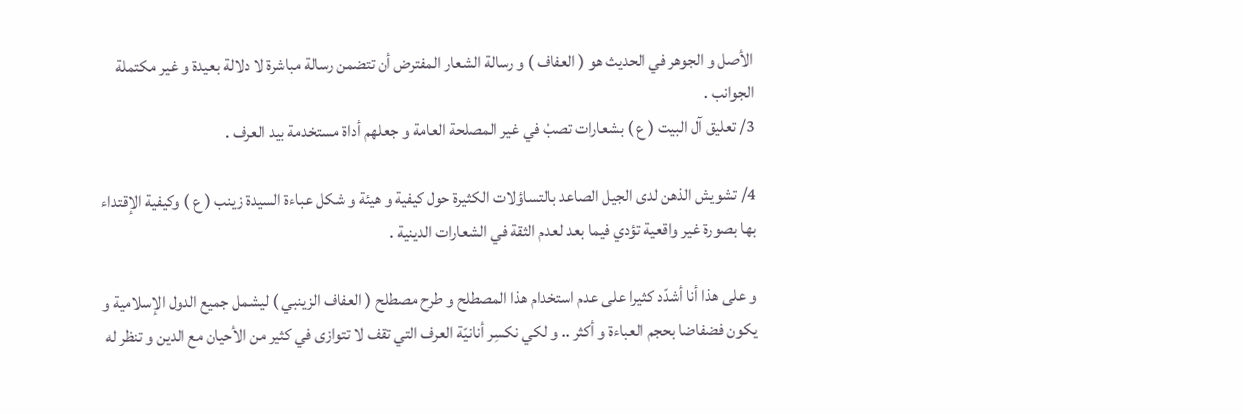الأصل و الجوهر في الحديث هو ( العفاف ) و رسالة الشعار المفترض أن تتضمن رسالة مباشرة لا دلالة بعيدة و غير مكتملة الجوانب .
3/ تعليق آل البيت ( ع ) بشعارات تصبْ في غير المصلحة العامة و جعلهم أداة مستخدمة بيد العرف .

4/ تشويش الذهن لدى الجيل الصاعد بالتساؤلات الكثيرة حول كيفية و هيئة و شكل عباءة السيدة زينب ( ع ) وكيفية الإقتداء بها بصورة غير واقعية تؤدي فيما بعد لعدم الثقة في الشعارات الدينية .

و على هذا أنا أشدّد كثيرا على عدم استخدام هذا المصطلح و طرح مصطلح ( العفاف الزينبي ) ليشمل جميع الدول الإسلامية و يكون فضفاضا بحجم العباءة و أكثر .. و لكي نكسِر أنانيّة العرف التي تقف لا تتوازى في كثير من الأحيان مع الدين و تنظر له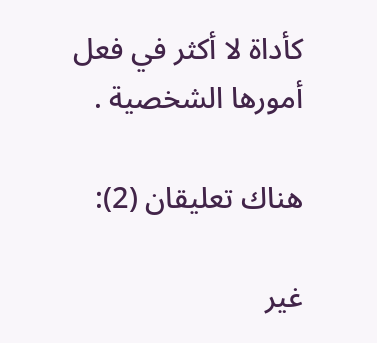كأداة لا أكثر في فعل أمورها الشخصية .

هناك تعليقان (2):

غير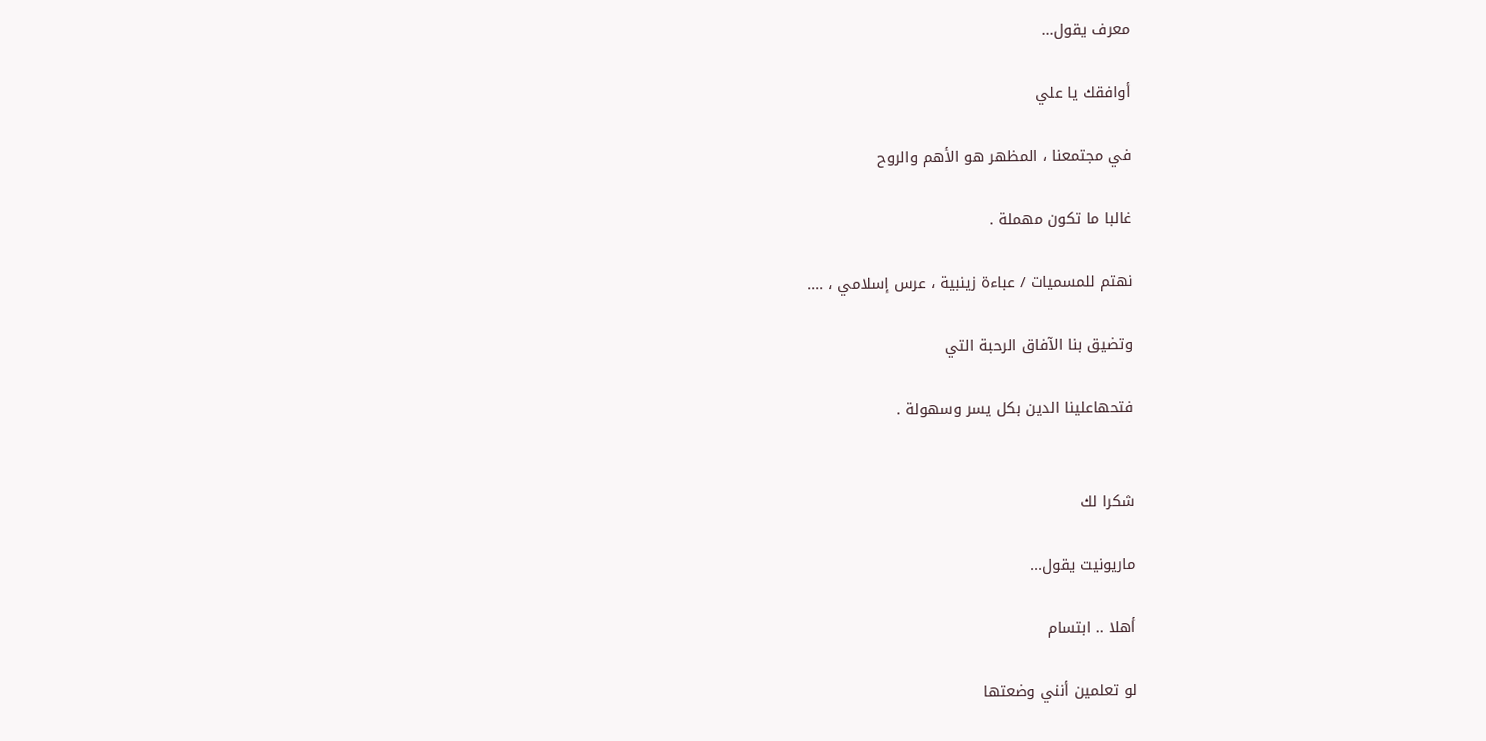معرف يقول...

أوافقك يا علي

في مجتمعنا ، المظهر هو الأهم والروح

غالبا ما تكون مهملة .

نهتم للمسميات / عباءة زينبية ، عرس إسلامي ، ....

وتضيق بنا الآفاق الرحبة التي

فتحهاعلينا الدين بكل يسر وسهولة .


شكرا لك

ماريونيت يقول...

أهلا .. ابتسام

لو تعلمين أنني وضعتها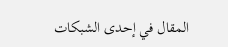المقال في إحدى الشبكات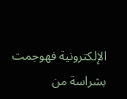الإلكترونية فهوجمت بشراسة من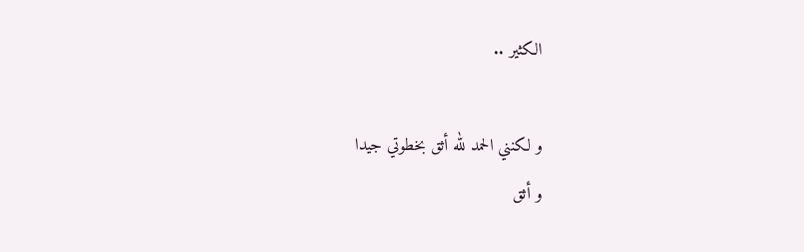الكثير ..

و لكنني الحمد لله أثق بخطوتي جيدا
و أثق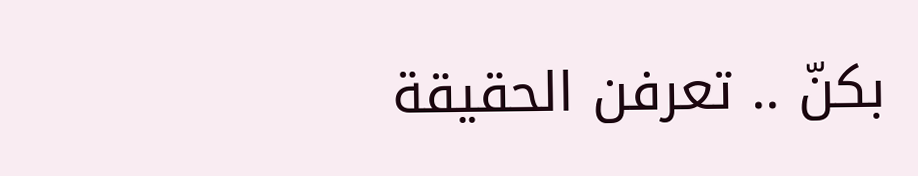بكنّ .. تعرفن الحقيقة